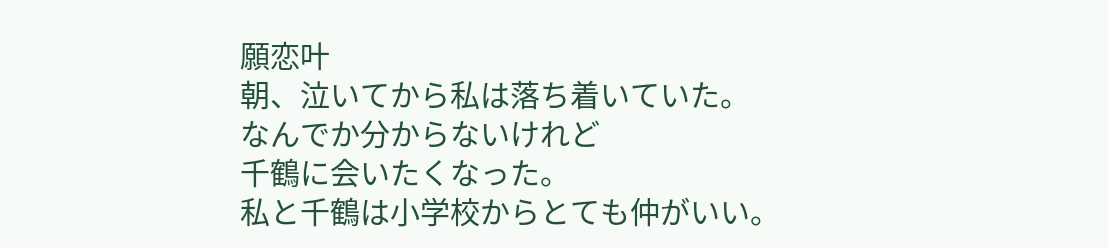願恋叶
朝、泣いてから私は落ち着いていた。
なんでか分からないけれど
千鶴に会いたくなった。
私と千鶴は小学校からとても仲がいい。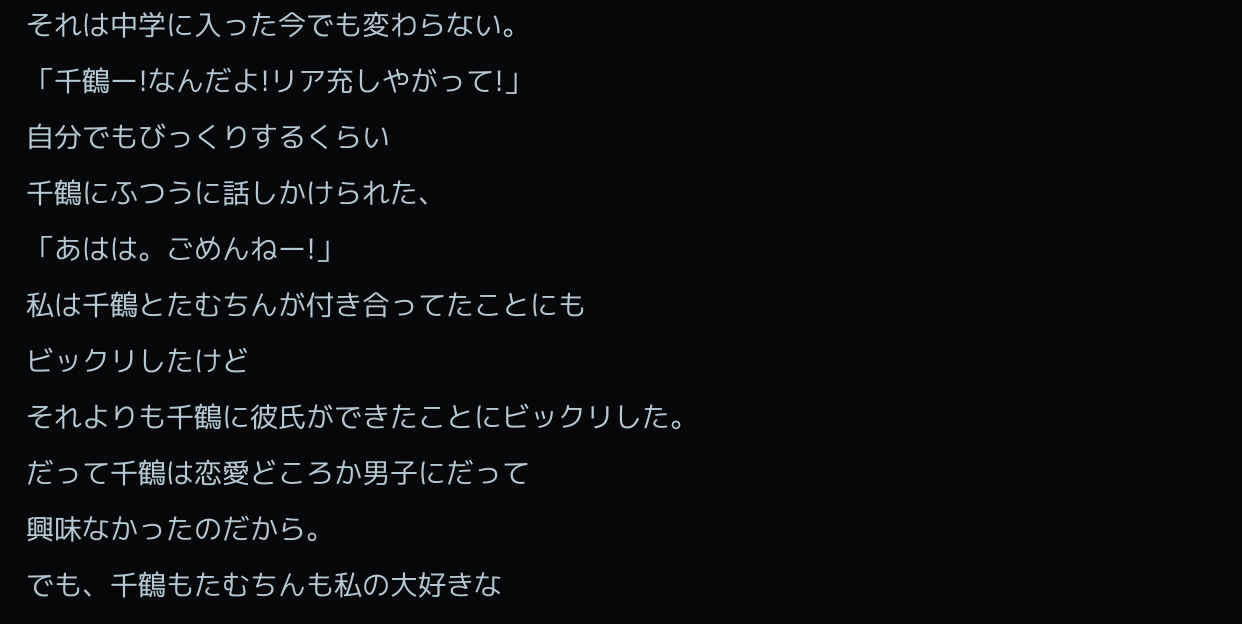それは中学に入った今でも変わらない。
「千鶴ー!なんだよ!リア充しやがって!」
自分でもびっくりするくらい
千鶴にふつうに話しかけられた、
「あはは。ごめんねー!」
私は千鶴とたむちんが付き合ってたことにも
ビックリしたけど
それよりも千鶴に彼氏ができたことにビックリした。
だって千鶴は恋愛どころか男子にだって
興味なかったのだから。
でも、千鶴もたむちんも私の大好きな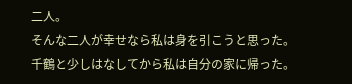二人。
そんな二人が幸せなら私は身を引こうと思った。
千鶴と少しはなしてから私は自分の家に帰った。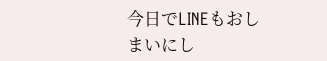今日でLINEもおしまいにし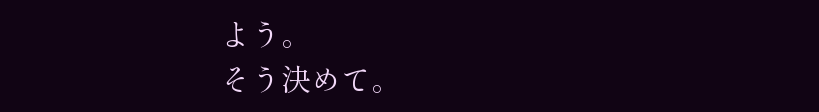よう。
そう決めて。